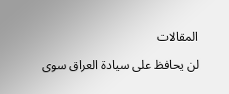المقالات

لن يحافظ على سيادة العراق سوى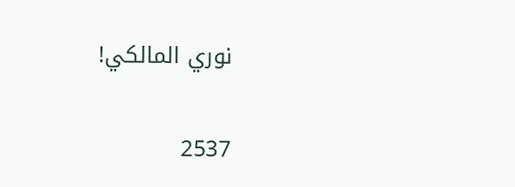نوري المالكي!

2537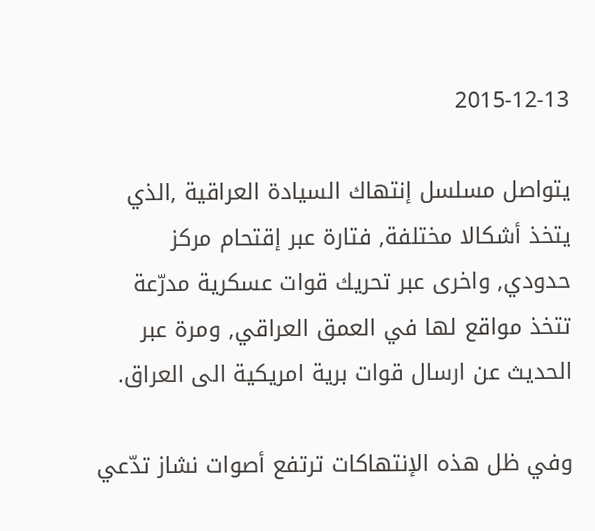2015-12-13

يتواصل مسلسل إنتهاك السيادة العراقية ,الذي يتخذ أشكالا مختلفة, فتارة عبر إقتحام مركز حدودي, واخرى عبر تحريك قوات عسكرية مدرّعة تتخذ مواقع لها في العمق العراقي, ومرة عبر الحديث عن ارسال قوات برية امريكية الى العراق.

وفي ظل هذه الإنتهاكات ترتفع أصوات نشاز تدّعي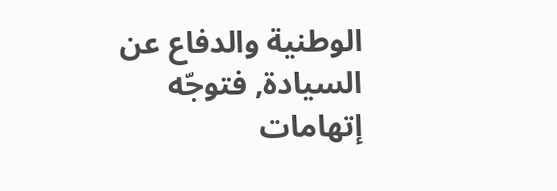الوطنية والدفاع عن السيادة, فتوجّه إتهامات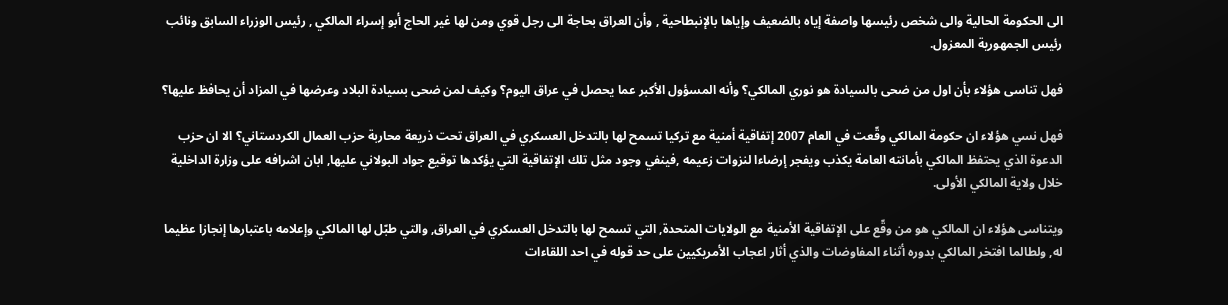الى الحكومة الحالية والى شخص رئيسها واصفة إياه بالضعيف وإياها بالإنبطاحية , وأن العراق بحاجة الى رجل قوي ومن لها غير الحاج أبو إسراء المالكي , رئيس الوزراء السابق ونائب رئيس الجمهورية المعزول.

فهل تناسى هؤلاء بأن اول من ضحى بالسيادة هو نوري المالكي؟ وأنه المسؤول الأكبر عما يحصل في عراق اليوم؟ وكيف لمن ضحى بسيادة البلاد وعرضها في المزاد أن يحافظ عليها؟

فهل نسي هؤلاء ان حكومة المالكي وقّعت في العام 2007 إتفاقية أمنية مع تركيا تسمح لها بالتدخل العسكري في العراق تحت ذريعة محاربة حزب العمال الكردستاني؟ الا ان حزب الدعوة الذي يحتفظ المالكي بأمانته العامة يكذب ويفجر إرضاءا لنزوات زعيمه ,فينفي وجود مثل تلك الإتفاقية التي يؤكدها توقيع جواد البولاني عليها, ابان اشرافه على وزارة الداخلية خلال ولاية المالكي الأولى.

ويتناسى هؤلاء ان المالكي هو من وقّع على الإتفاقية الأمنية مع الولايات المتحدة, التي تسمح لها بالتدخل العسكري في العراق, والتي طبّل لها المالكي وإعلامه باعتبارها إنجازا عظيما له, ولطالما افتخر المالكي بدوره أثناء المفاوضات والذي أثار اعجاب الأمريكيين على حد قوله في احد اللقاءات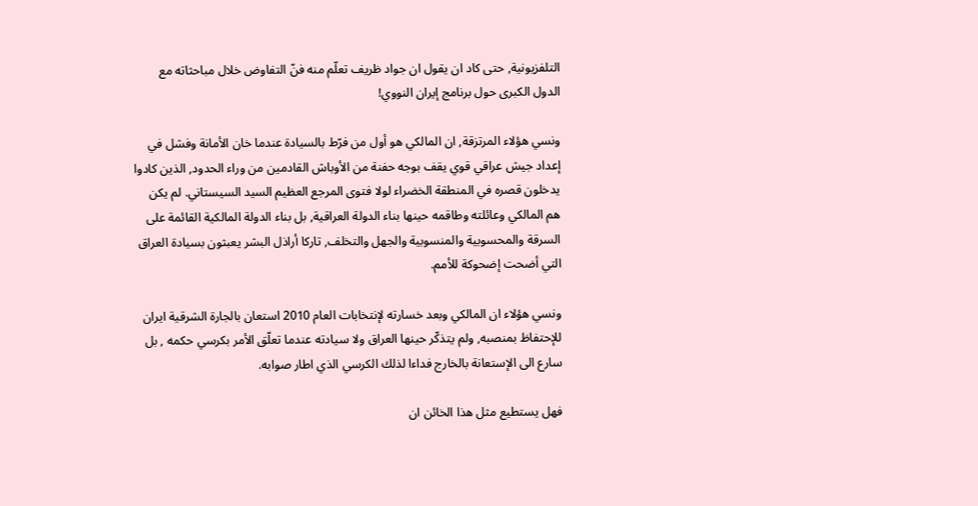التلفزيونية, حتى كاد ان يقول ان جواد ظريف تعلّم منه فنّ التفاوض خلال مباحثاته مع الدول الكبرى حول برنامج إيران النووي!

ونسي هؤلاء المرتزقة, ان المالكي هو أول من فرّط بالسيادة عندما خان الأمانة وفشل في إعداد جيش عراقي قوي يقف بوجه حفنة من الأوباش القادمين من وراء الحدود, الذين كادوا يدخلون قصره في المنطقة الخضراء لولا فتوى المرجع العظيم السيد السيستاني. لم يكن هم المالكي وعائلته وطاقمه حينها بناء الدولة العراقية, بل بناء الدولة المالكية القائمة على السرقة والمحسوبية والمنسوبية والجهل والتخلف, تاركا أراذل البشر يعبثون بسيادة العراق التي أضحت إضحوكة للأمم.

ونسي هؤلاء ان المالكي وبعد خسارته لإنتخابات العام 2010 استعان بالجارة الشرقية ايران للإحتفاظ بمنصبه, ولم يتذكّر حينها العراق ولا سيادته عندما تعلّق الأمر بكرسي حكمه , بل سارع الى الإستعانة بالخارج فداءا لذلك الكرسي الذي اطار صوابه.

فهل يستطيع مثل هذا الخائن ان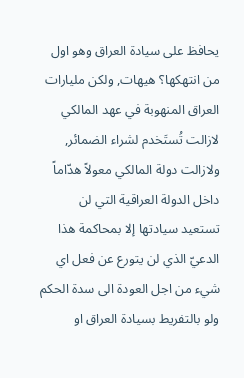يحافظ على سيادة العراق وهو اول من انتهكها؟ هيهات, ولكن مليارات العراق المنهوبة في عهد المالكي لازالت تُستَخدم لشراء الضمائر, ولازالت دولة المالكي معولاً هدّاماً داخل الدولة العراقية التي لن تستعيد سيادتها إلا بمحاكمة هذا الدعيّ الذي لن يتورع عن فعل اي شيء من اجل العودة الى سدة الحكم ولو بالتفريط بسيادة العراق او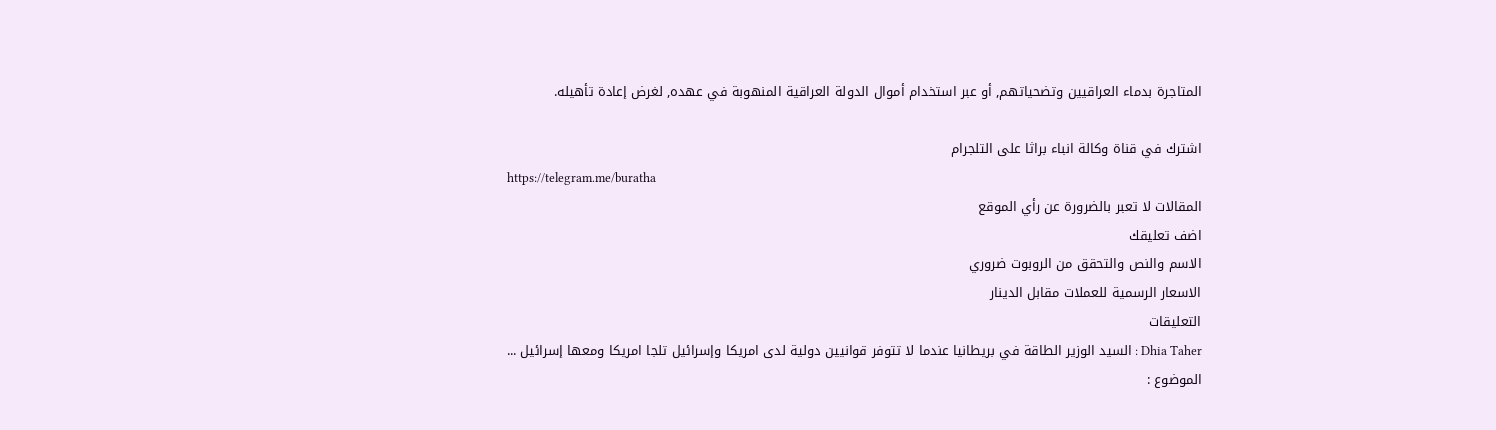المتاجرة بدماء العراقيين وتضحياتهم, أو عبر استخدام أموال الدولة العراقية المنهوبة في عهده, لغرض إعادة تأهيله.

اشترك في قناة وكالة انباء براثا على التلجرام
https://telegram.me/buratha
المقالات لا تعبر بالضرورة عن رأي الموقع
اضف تعليقك
الاسم والنص والتحقق من الروبوت ضروري
الاسعار الرسمية للعملات مقابل الدينار
التعليقات
Dhia Taher : السيد الوزير الطاقة في بريطانيا عندما لا تتوفر قوانيين دولية لدى امريكا وإسرائيل تلجا امريكا ومعھا إسرائيل ...
الموضوع :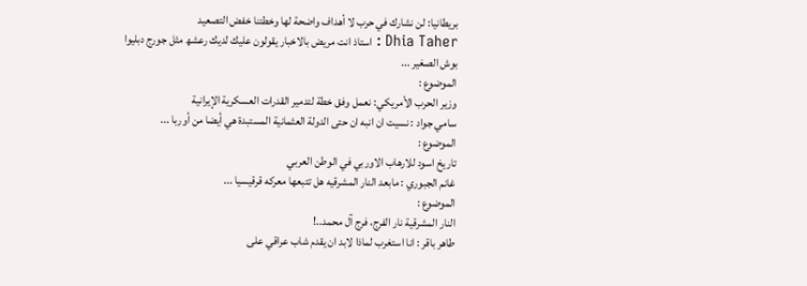بريطانيا: لن نشارك في حرب لا أهداف واضحة لها وخطتنا خفض التصعيد
Dhia Taher : استاذ انت مريض بالاخبار يقولون عليك لديك رعشھ مثل جورج دبليوا بوش الصغير ...
الموضوع :
وزير الحرب الأمريكي: نعمل وفق خطة لتدمير القدرات العسكرية الإيرانية
سامي جواد : نسيت ان انبه ان حتى الدولة العثمانية المستبدة هي أيضا من أوربا ...
الموضوع :
تاريخ اسود للارهاب الاوربي في الوطن العربي
غانم الجبوري : مابعد النار المشرقيه هل تتبعها معركه قرقيسيا ...
الموضوع :
النار المشرقية نار الفرج، فرج آل محمد..!
طاهر باقر : انا استغرب لماذا لابد ان يقدم شاب عراقي على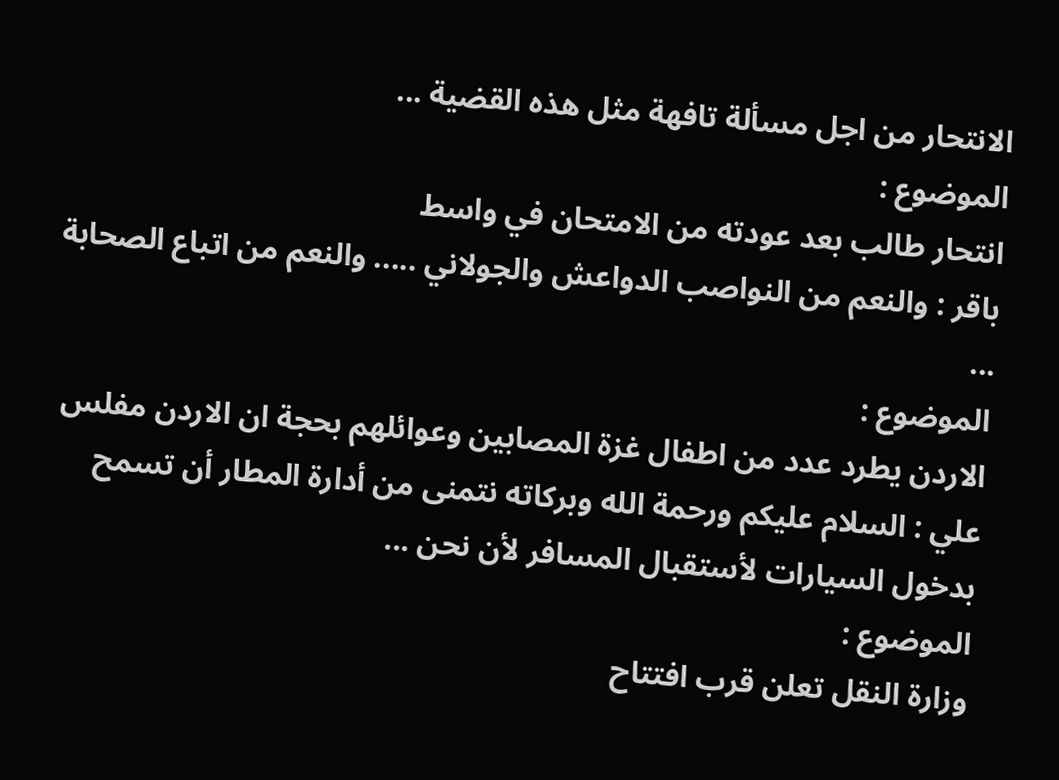الانتحار من اجل مسألة تافهة مثل هذه القضية ...
الموضوع :
انتحار طالب بعد عودته من الامتحان في واسط
باقر : والنعم من النواصب الدواعش والجولاني ..... والنعم من اتباع الصحابة ...
الموضوع :
الاردن يطرد عدد من اطفال غزة المصابين وعوائلهم بحجة ان الاردن مفلس
علي : السلام عليكم ورحمة الله وبركاته نتمنى من أدارة المطار أن تسمح بدخول السيارات لأستقبال المسافر لأن نحن ...
الموضوع :
وزارة النقل تعلن قرب افتتاح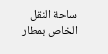ساحة النقل الخاص بمطار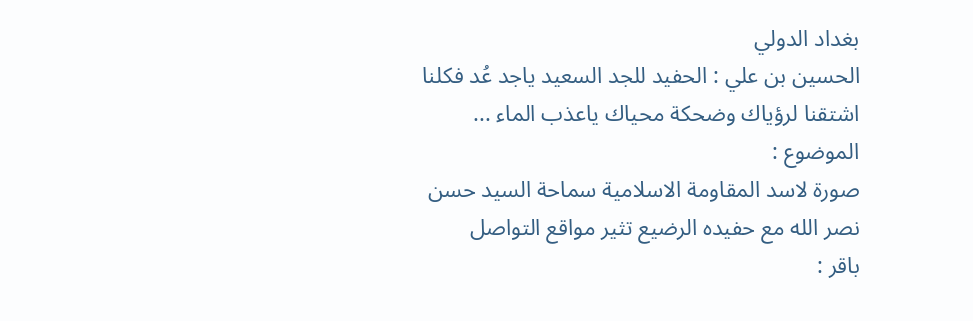بغداد الدولي
الحسين بن علي : الحفيد للجد السعيد ياجد عُد فكلنا اشتقنا لرؤياك وضحكة محياك ياعذب الماء ...
الموضوع :
صورة لاسد المقاومة الاسلامية سماحة السيد حسن نصر الله مع حفيده الرضيع تثير مواقع التواصل
باقر :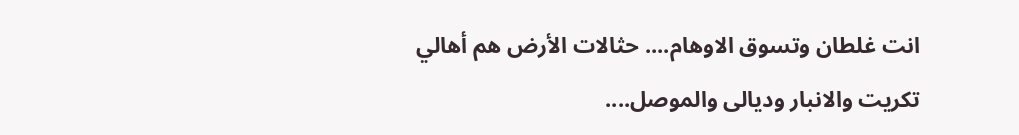انت غلطان وتسوق الاوهام.... حثالات الأرض هم أهالي تكريت والانبار وديالى والموصل....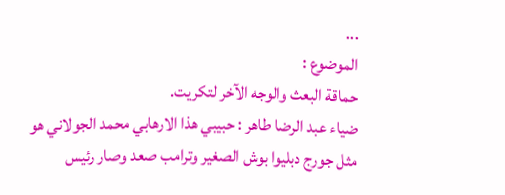...
الموضوع :
حماقة البعث والوجه الآخر لتكريت.
ضياء عبد الرضا طاهر : حبيبي ھذا الارھابي محمد الجولاني ھو مثل جورج دبليوا بوش الصغير وترامب صعد وصار رئيس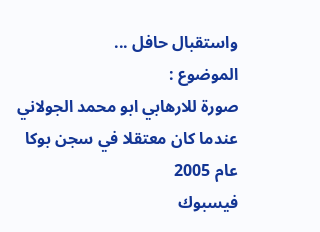واستقبال حافل ...
الموضوع :
صورة للارهابي ابو محمد الجولاني عندما كان معتقلا في سجن بوكا عام 2005
فيسبوك